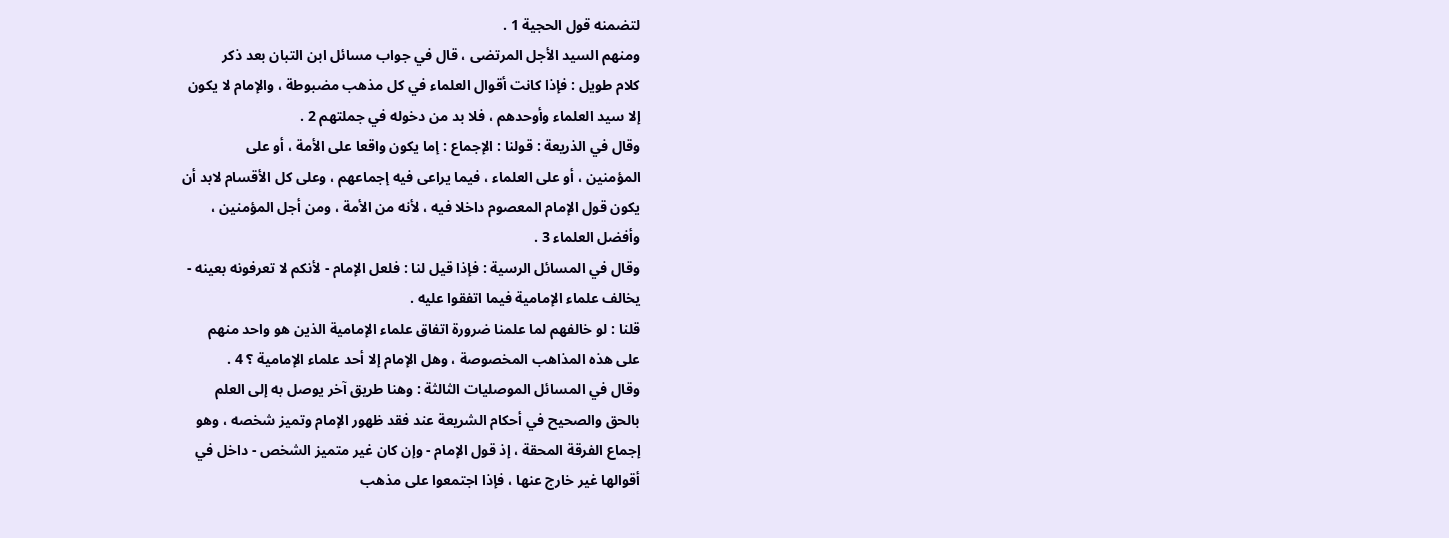لتضمنه قول الحجية 1 .
ومنهم السيد الأجل المرتضى ، قال في جواب مسائل ابن التبان بعد ذكر
كلام طويل : فإذا كانت أقوال العلماء في كل مذهب مضبوطة ، والإمام لا يكون
إلا سيد العلماء وأوحدهم ، فلا بد من دخوله في جملتهم 2 .
وقال في الذريعة : قولنا : الإجماع : إما يكون واقعا على الأمة ، أو على
المؤمنين ، أو على العلماء ، فيما يراعى فيه إجماعهم ، وعلى كل الأقسام لابد أن
يكون قول الإمام المعصوم داخلا فيه ، لأنه من الأمة ، ومن أجل المؤمنين ،
وأفضل العلماء 3 .
وقال في المسائل الرسية : فإذا قيل لنا : فلعل الإمام - لأنكم لا تعرفونه بعينه -
يخالف علماء الإمامية فيما اتفقوا عليه .
قلنا : لو خالفهم لما علمنا ضرورة اتفاق علماء الإمامية الذين هو واحد منهم
على هذه المذاهب المخصوصة ، وهل الإمام إلا أحد علماء الإمامية ؟ 4 .
وقال في المسائل الموصليات الثالثة : وهنا طريق آخر يوصل به إلى العلم
بالحق والصحيح في أحكام الشريعة عند فقد ظهور الإمام وتميز شخصه ، وهو
إجماع الفرقة المحقة ، إذ قول الإمام - وإن كان غير متميز الشخص - داخل في
أقوالها غير خارج عنها ، فإذا اجتمعوا على مذهب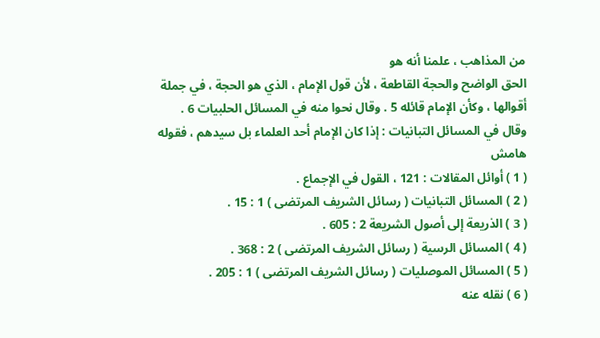من المذاهب ، علمنا أنه هو
الحق الواضح والحجة القاطعة ، لأن قول الإمام ، الذي هو الحجة ، في جملة
أقوالها ، وكأن الإمام قائله 5 . وقال نحوا منه في المسائل الحلبيات 6 .
وقال في المسائل التبانيات : إذا كان الإمام أحد العلماء بل سيدهم ، فقوله
هامش
( 1 ) أوائل المقالات : 121 ، القول في الإجماع .
( 2 ) المسائل التبانيات ( رسائل الشريف المرتضى ) 1 : 15 .
( 3 ) الذريعة إلى أصول الشريعة 2 : 605 .
( 4 ) المسائل الرسية ( رسائل الشريف المرتضى ) 2 : 368 .
( 5 ) المسائل الموصليات ( رسائل الشريف المرتضى ) 1 : 205 .
( 6 ) نقله عنه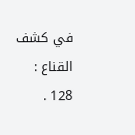في كشف القناع : 128 .